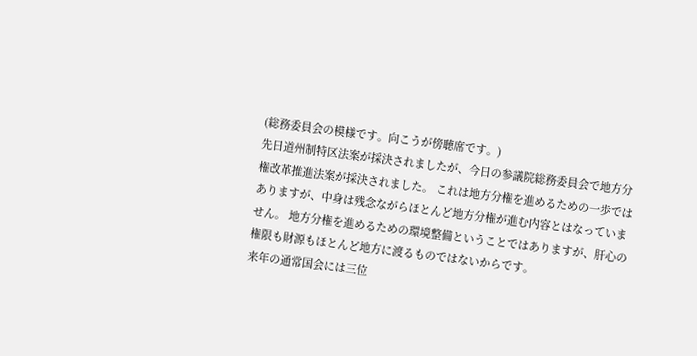(総務委員会の模様です。向こうが傍聴席です。)
先日道州制特区法案が採決されましたが、今日の参議院総務委員会で地方分権改革推進法案が採決されました。 これは地方分権を進めるための一歩ではありますが、中身は残念ながらほとんど地方分権が進む内容とはなっていません。 地方分権を進めるための環境整備ということではありますが、肝心の権限も財源もほとんど地方に渡るものではないからです。
来年の通常国会には三位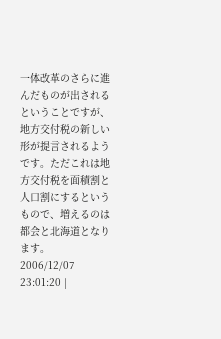一体改革のさらに進んだものが出されるということですが、地方交付税の新しい形が提言されるようです。ただこれは地方交付税を面積割と人口割にするというもので、増えるのは都会と北海道となります。
2006/12/07 23:01:20 |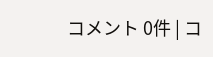コメント 0件 | コ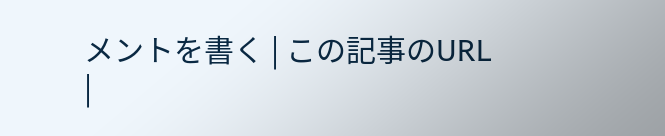メントを書く | この記事のURL
|